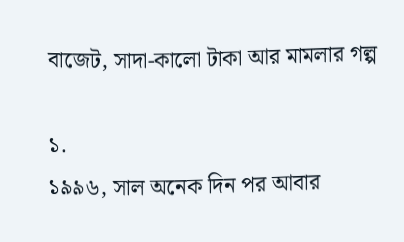বাজেট, সাদা-কালো টাকা আর মামলার গল্প

১.
১৯৯৬, সাল অনেক দিন পর আবার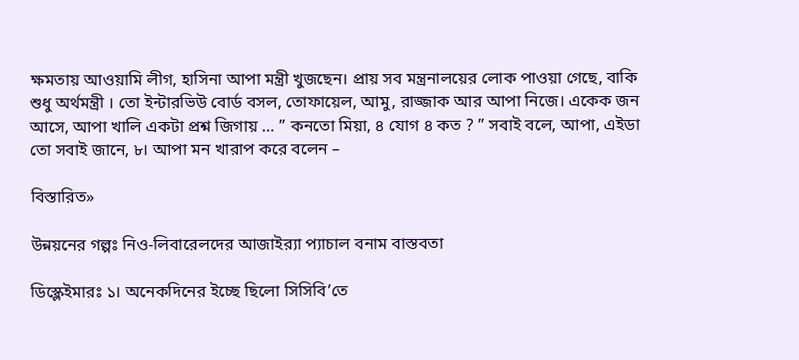ক্ষমতায় আওয়ামি লীগ, হাসিনা আপা মন্ত্রী খুজছেন। প্রায় সব মন্ত্রনালয়ের লোক পাওয়া গেছে, বাকি শুধু অর্থমন্ত্রী । তো ইন্টারভিউ বোর্ড বসল, তোফায়েল, আমু, রাজ্জাক আর আপা নিজে। একেক জন আসে, আপা খালি একটা প্রশ্ন জিগায় … ” কনতো মিয়া, ৪ যোগ ৪ কত ? ” সবাই বলে, আপা, এইডা তো সবাই জানে, ৮। আপা মন খারাপ করে বলেন –

বিস্তারিত»

উন্নয়নের গল্পঃ নিও-লিবারেলদের আজাইর‌্যা প্যাচাল বনাম বাস্তবতা

ডিস্ক্লেইমারঃ ১। অনেকদিনের ইচ্ছে ছিলো সিসিবি’তে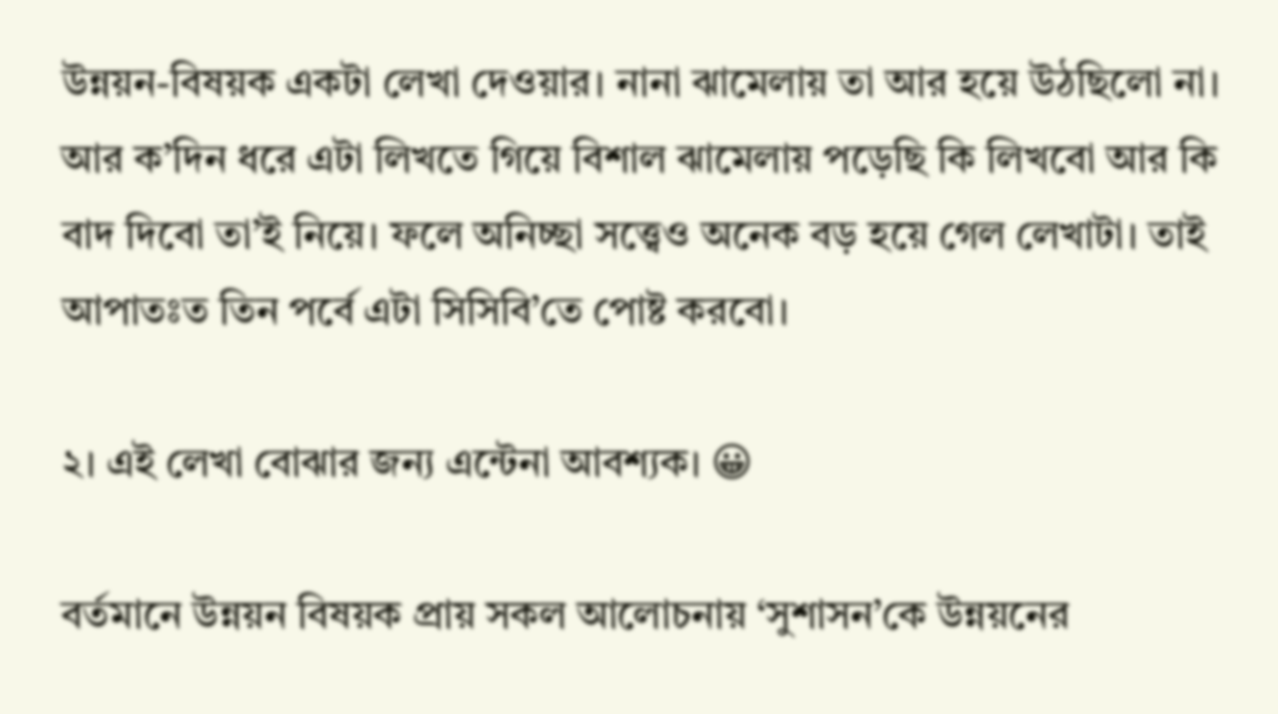উন্নয়ন-বিষয়ক একটা লেখা দেওয়ার। নানা ঝামেলায় তা আর হয়ে উঠছিলো না। আর ক’দিন ধরে এটা লিখতে গিয়ে বিশাল ঝামেলায় পড়েছি কি লিখবো আর কি বাদ দিবো তা’ই নিয়ে। ফলে অনিচ্ছা সত্ত্বেও অনেক বড় হয়ে গেল লেখাটা। তাই আপাতঃত তিন পর্বে এটা সিসিবি’তে পোষ্ট করবো।

২। এই লেখা বোঝার জন্য এন্টেনা আবশ্যক। 😀

বর্তমানে উন্নয়ন বিষয়ক প্রায় সকল আলোচনায় ‘সুশাসন’কে উন্নয়নের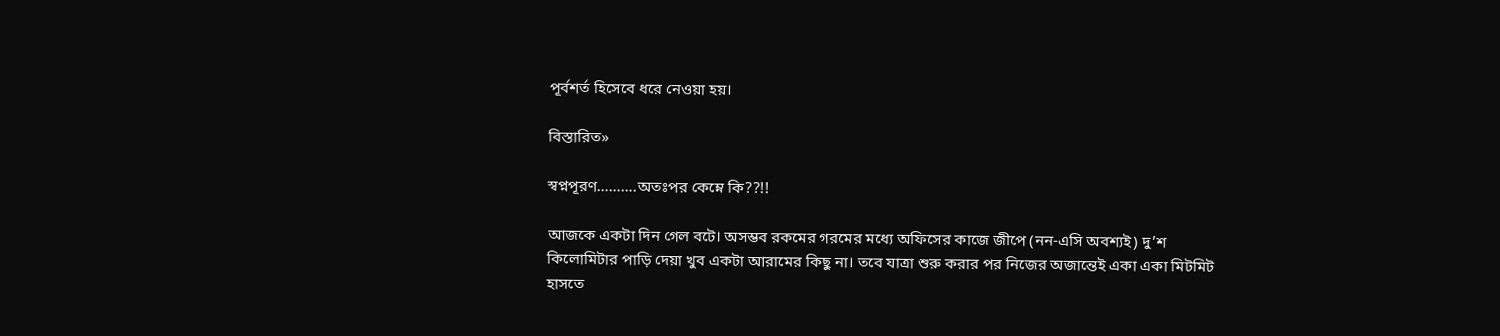পূর্বশর্ত হিসেবে ধরে নেওয়া হয়।

বিস্তারিত»

স্বপ্নপূরণ……….অতঃপর কেম্নে কি??!!

আজকে একটা দিন গেল বটে। অসম্ভব রকমের গরমের মধ্যে অফিসের কাজে জীপে (নন-এসি অবশ্যই) দু’শ কিলোমিটার পাড়ি দেয়া খুব একটা আরামের কিছু না। তবে যাত্রা শুরু করার পর নিজের অজান্তেই একা একা মিটমিট হাসতে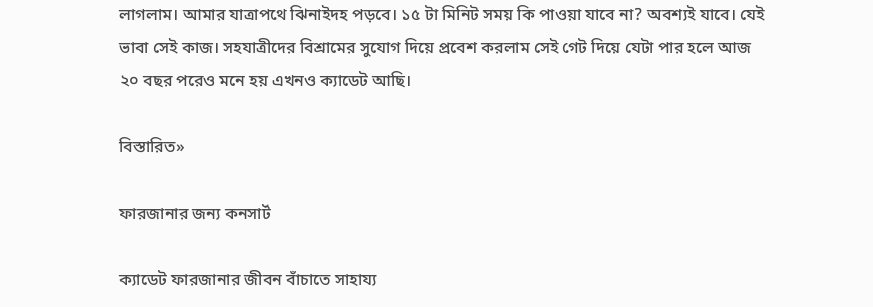লাগলাম। আমার যাত্রাপথে ঝিনাইদহ পড়বে। ১৫ টা মিনিট সময় কি পাওয়া যাবে না? অবশ্যই যাবে। যেই ভাবা সেই কাজ। সহযাত্রীদের বিশ্রামের সুযোগ দিয়ে প্রবেশ করলাম সেই গেট দিয়ে যেটা পার হলে আজ ২০ বছর পরেও মনে হয় এখনও ক্যাডেট আছি।

বিস্তারিত»

ফারজানার জন্য কনসার্ট

ক্যাডেট ফারজানার জীবন বাঁচাতে সাহায্য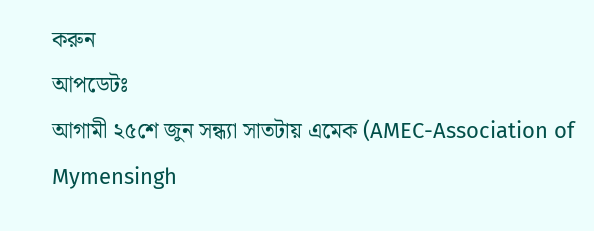করুন
আপডেটঃ
আগামী ২৫শে জুন সন্ধ্যা সাতটায় এমেক (AMEC-Association of Mymensingh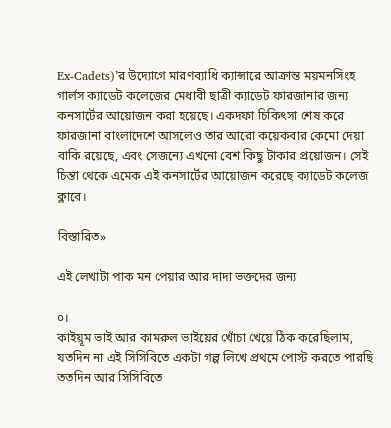Ex-Cadets)’র উদ্যোগে মারণব্যাধি ক্যান্সারে আক্রান্ত ময়মনসিংহ গার্লস ক্যাডেট কলেজের মেধাবী ছাত্রী ক্যাডেট ফারজানার জন্য কনসার্টের আয়োজন করা হয়েছে। একদফা চিকিৎসা শেষ করে ফারজানা বাংলাদেশে আসলেও তার আরো কয়েকবার কেমো দেয়া বাকি রয়েছে, এবং সেজন্যে এখনো বেশ কিছু টাকার প্রয়োজন। সেই চিন্তা থেকে এমেক এই কনসার্টের আয়োজন করেছে ক্যাডেট কলেজ ক্লাবে।

বিস্তারিত»

এই লেখাটা পাক মন পেয়ার আর দাদা ভক্তদের জন্য

০।
কাইয়ূম ভাই আর কামরুল ভাইয়ের খোঁচা খেয়ে ঠিক করেছিলাম, যতদিন না এই সিসিবিতে একটা গল্প লিখে প্রথমে পোস্ট করতে পারছি ততদিন আর সিসিবিতে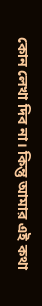কোন লেখা দিব না। কিন্তু আমার এই কথা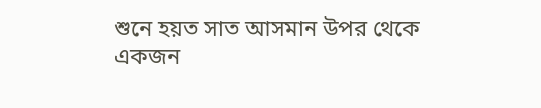শুনে হয়ত সাত আসমান উপর থেকে একজন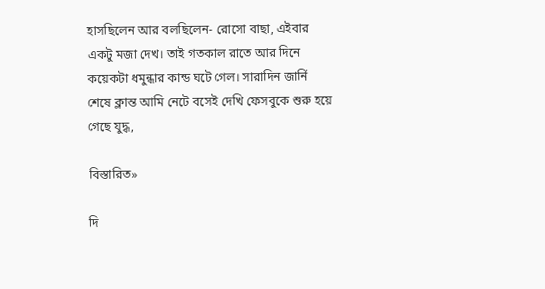হাসছিলেন আর বলছিলেন- রোসো বাছা, এইবার একটু মজা দেখ। তাই গতকাল রাতে আর দিনে কয়েকটা ধমুন্ধার কান্ড ঘটে গেল। সারাদিন জার্নি শেষে ক্লান্ত আমি নেটে বসেই দেখি ফেসবুকে শুরু হয়ে গেছে যুদ্ধ,

বিস্তারিত»

দি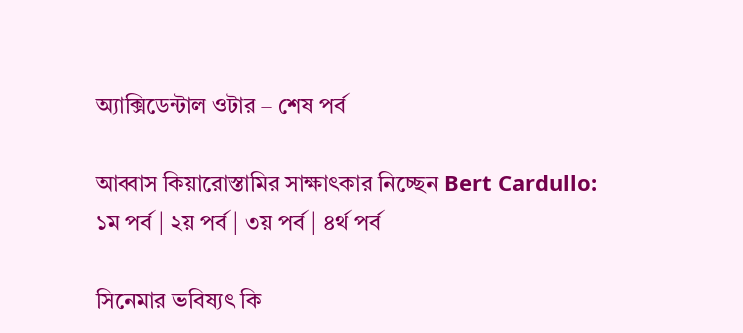অ্যাক্সিডেন্টাল ওটার – শেষ পর্ব

আব্বাস কিয়ারোস্তামির সাক্ষাৎকার নিচ্ছেন Bert Cardullo:
১ম পর্ব | ২য় পর্ব | ৩য় পর্ব | ৪র্থ পর্ব

সিনেমার ভবিষ্যৎ কি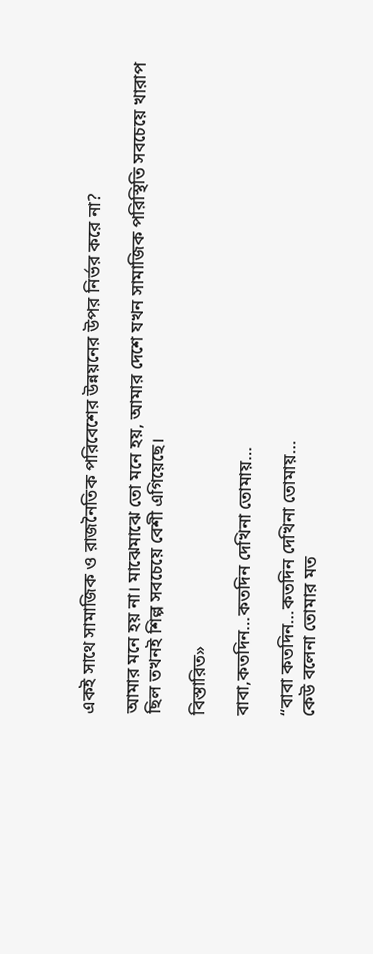একই সাথে সামাজিক ও রাজনৈতিক পরিবেশের উন্নয়নের উপর নির্ভর করে না?

আমার মনে হয় না। মাঝেমাঝে তো মনে হয়, আমার দেশে যখন সামাজিক পরিস্থিতি সবচেয়ে খারাপ ছিল তখনই শিল্প সবচেয়ে বেশী এগিয়েছে।

বিস্তারিত»

বাবা,কতদিন…কতদিন দেখিনা তোমায়…

“বাবা কতদিন…কতদিন দেখিনা তোমায়…
কেউ বলেনা তোমার মত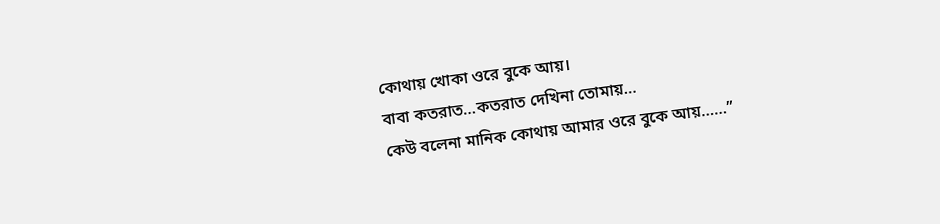কোথায় খোকা ওরে বুকে আয়।
বাবা কতরাত…কতরাত দেখিনা তোমায়…
কেউ বলেনা মানিক কোথায় আমার ওরে বুকে আয়……”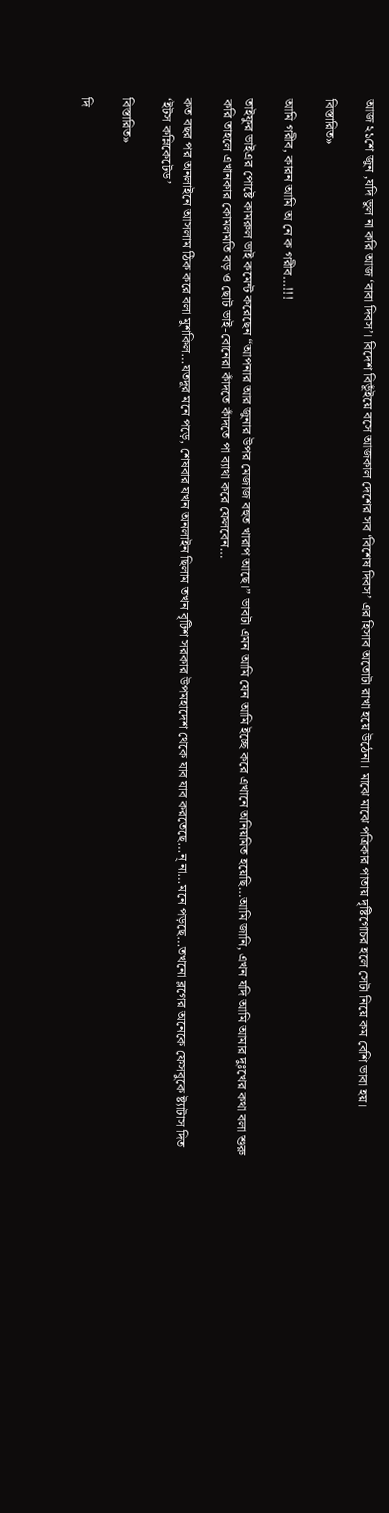আজ ২১শে জুন ,যদি ভুল না করি আজ ‘বাবা দিবস’। বিদেশ বিভূঁইয়ে বসে আজকাল দেশের সব ‘বিশেষ দিবস’ এর হিসাব অতোটা রাখা হয়ে উঠেনা। মাঝে মাঝে পত্রিকার পাতায় দৃষ্টিগোচর হলে সেটা নিয়ে কম বেশি ভাবা হয়।

বিস্তারিত»

আমি গরীব, কারন আমি অ নে ক গরীব…!!!

তাইফুর ভাইএর পোষ্টে কামরুল ভাই কমেন্ট করেছেন “আপনার আর জুনার উপর মেজাজ বহুত খারাপ আছে।” ভাবটা এমন আমি যেন আমি ইচ্ছে করে এখানে অনিয়মিত হয়েছি…আমি জানি, এখন যদি আমি আমার দুঃখের কথা বলা শুরু করি তাহলে এখানকার কোমলমতি বড় ও ছোট ভাই-বোনেরা কাঁদতে কাঁদতে পা ব্যাথা করে ফেলবেন…

কত বছর পর অনলাইনে আসলাম ঠিক করে বলা মুশকিল…যতদূর মনে পড়ে, শেষবার যখন অনলাইন ছিলাম তখন বৃটিশ সরকার উপমহাদেশ থেকে যাব যাব করতেছে…ন্‌ না…মনে পড়ছে…তখনো ব্লগের অনেকে ফেসবুকে ষ্ট্যাটাস দিত ‘ইটস কম্লিকেটেড’

বিস্তারিত»

দি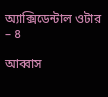অ্যাক্সিডেন্টাল ওটার – ৪

আব্বাস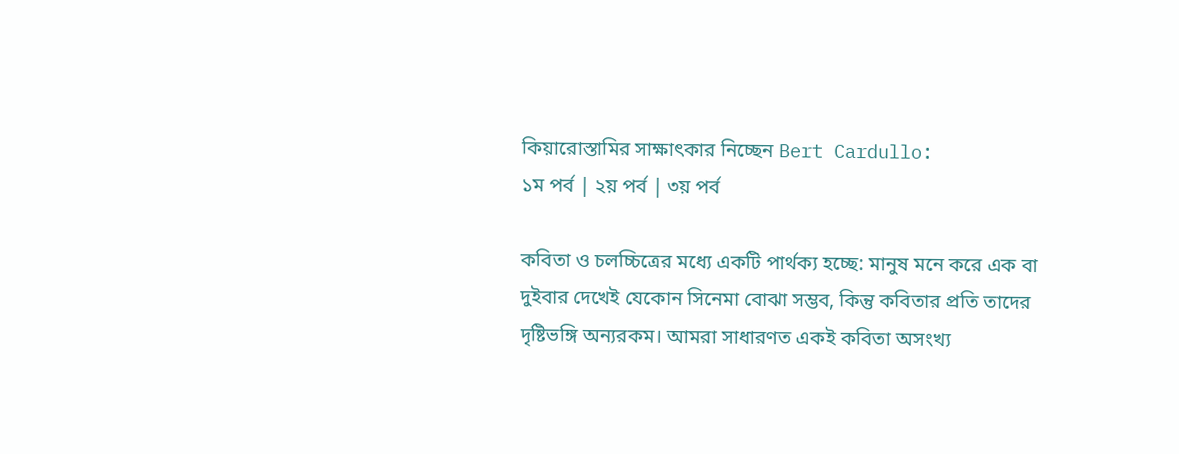কিয়ারোস্তামির সাক্ষাৎকার নিচ্ছেন Bert Cardullo:
১ম পর্ব | ২য় পর্ব | ৩য় পর্ব

কবিতা ও চলচ্চিত্রের মধ্যে একটি পার্থক্য হচ্ছে: মানুষ মনে করে এক বা দুইবার দেখেই যেকোন সিনেমা বোঝা সম্ভব, কিন্তু কবিতার প্রতি তাদের দৃষ্টিভঙ্গি অন্যরকম। আমরা সাধারণত একই কবিতা অসংখ্য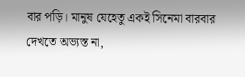বার পড়ি। মানুষ যেহেতু একই সিনেমা বারবার দেখতে অভ্যস্ত না,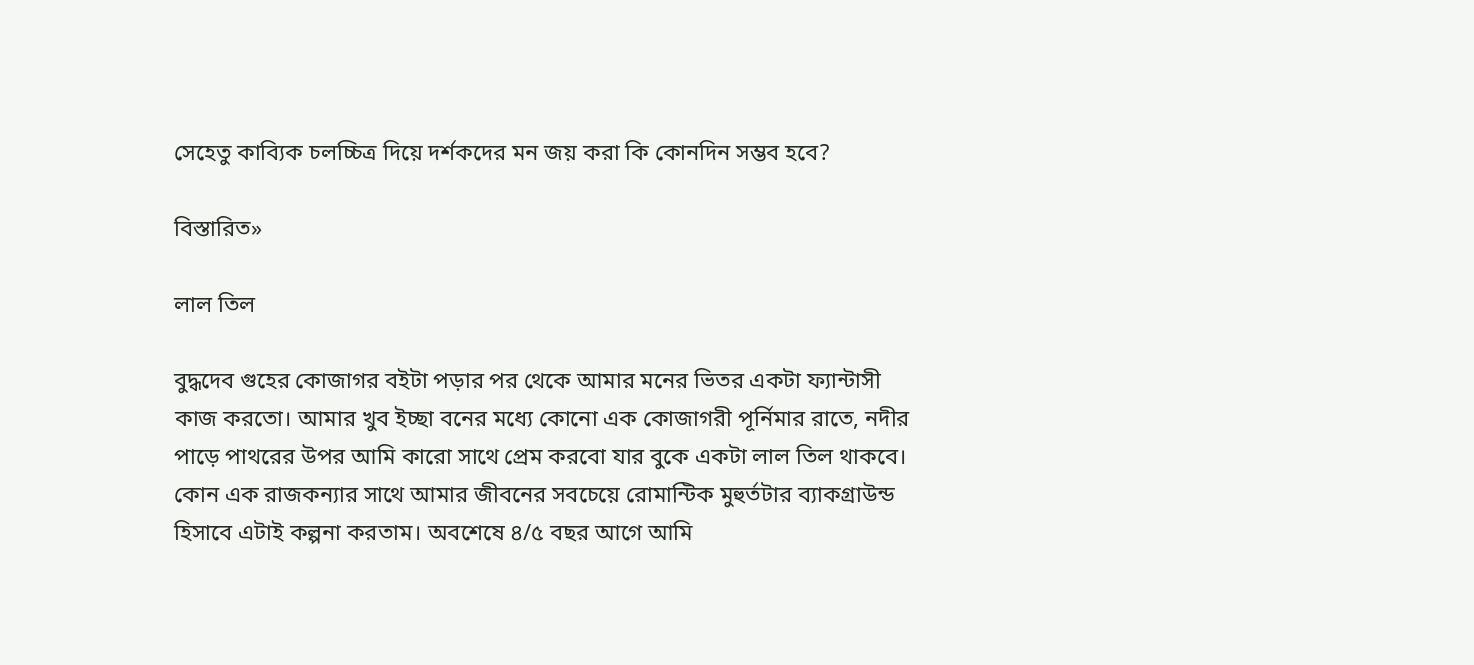সেহেতু কাব্যিক চলচ্চিত্র দিয়ে দর্শকদের মন জয় করা কি কোনদিন সম্ভব হবে?

বিস্তারিত»

লাল তিল

বুদ্ধদেব গুহের কোজাগর বইটা পড়ার পর থেকে আমার মনের ভিতর একটা ফ্যান্টাসী কাজ করতো। আমার খুব ইচ্ছা বনের মধ্যে কোনো এক কোজাগরী পূর্নিমার রাতে, নদীর পাড়ে পাথরের উপর আমি কারো সাথে প্রেম করবো যার বুকে একটা লাল তিল থাকবে। কোন এক রাজকন্যার সাথে আমার জীবনের সবচেয়ে রোমান্টিক মুহুর্তটার ব্যাকগ্রাউন্ড হিসাবে এটাই কল্পনা করতাম। অবশেষে ৪/৫ বছর আগে আমি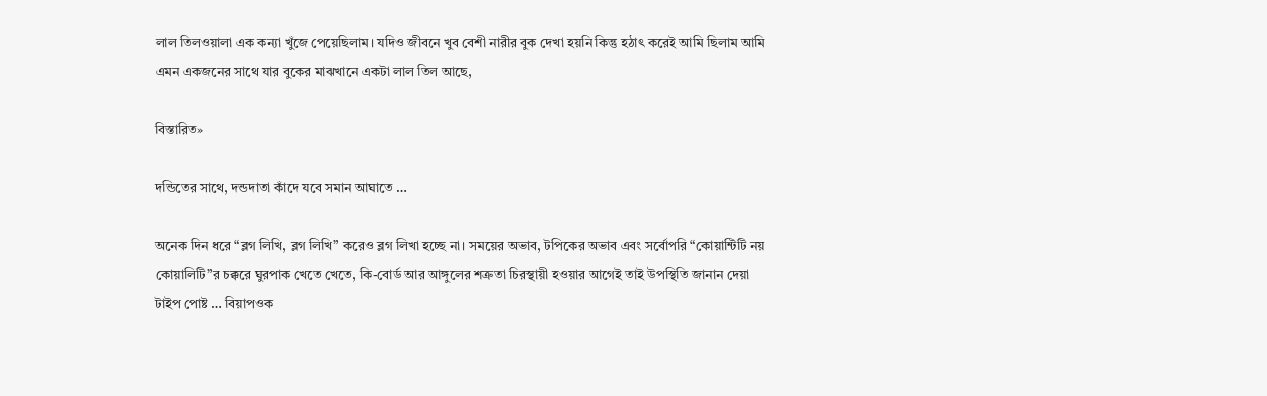লাল তিলওয়ালা এক কন্যা খুঁজে পেয়েছিলাম। যদিও জীবনে খুব বেশী নারীর বুক দেখা হয়নি কিন্তু হঠাৎ করেই আমি ছিলাম আমি এমন একজনের সাথে যার বুকের মাঝখানে একটা লাল তিল আছে,

বিস্তারিত»

দন্ডিতের সাথে, দন্ডদাতা কাঁদে যবে সমান আঘাতে …

অনেক দিন ধরে “ব্লগ লিখি, ব্লগ লিখি” করেও ব্লগ লিখা হচ্ছে না। সময়ের অভাব, টপিকের অভাব এবং সর্বোপরি “কোয়ান্টিটি নয় কোয়ালিটি”র চক্করে ঘুরপাক খেতে খেতে, কি-বোর্ড আর আঙ্গুলের শত্রুতা চিরস্থায়ী হওয়ার আগেই তাই উপস্থিতি জানান দেয়া টাইপ পোষ্ট … বিয়াপওক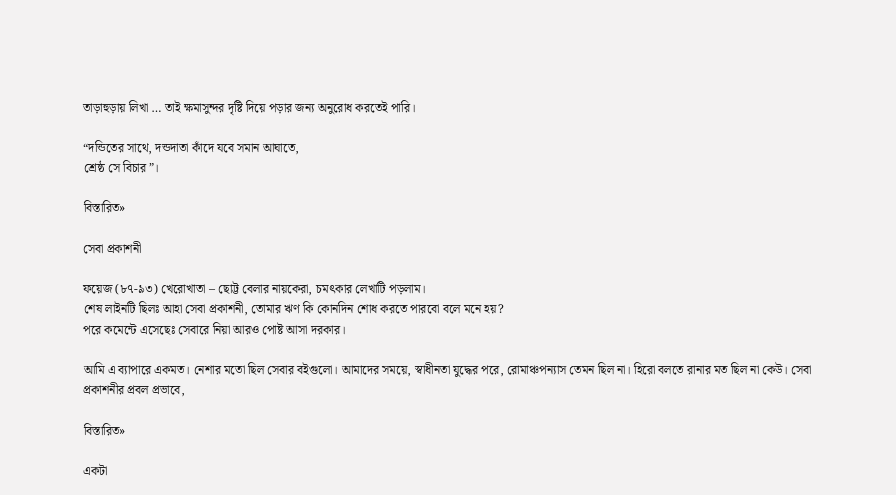তাড়াহুড়ায় লিখা … তাই ক্ষমাসুন্দর দৃষ্টি দিয়ে পড়ার জন্য অনুরোধ করতেই পারি।

“দন্ডিতের সাথে, দন্ডদাতা কাঁদে যবে সমান আঘাতে,
শ্রেষ্ঠ সে বিচার”।

বিস্তারিত»

সেবা প্রকাশনী

ফয়েজ (৮৭-৯৩) খেরোখাতা – ছোট্ট বেলার নায়কেরা, চমৎকার লেখাটি পড়লাম।
শেষ লাইনটি ছিলঃ আহা সেবা প্রকাশনী, তোমার ঋণ কি কোনদিন শোধ করতে পারবো বলে মনে হয়?
পরে কমেন্টে এসেছেঃ সেবারে নিয়া আরও পোষ্ট আসা দরকার।

আমি এ ব্যাপারে একমত। নেশার মতো ছিল সেবার বইগুলো। আমাদের সময়ে, স্বাধীনতা যুদ্ধের পরে, রোমাঞ্চপন্যাস তেমন ছিল না। হিরো বলতে রানার মত ছিল না কেউ। সেবা প্রকাশনীর প্রবল প্রভাবে,

বিস্তারিত»

একটা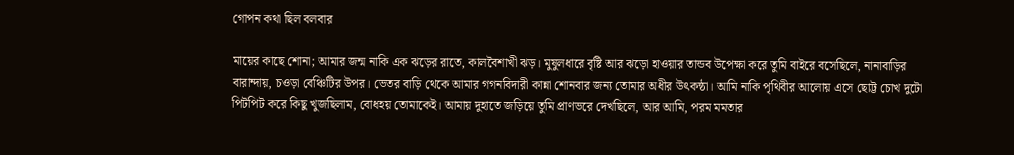গোপন কথা ছিল বলবার

মায়ের কাছে শোনা; আমার জন্ম নাকি এক ঝড়ের রাতে, কালবৈশাখী ঝড়। মুষুলধারে বৃষ্টি আর ঝড়ো হাওয়ার তান্ডব উপেক্ষা করে তুমি বাইরে বসেছিলে, নানাবাড়ির বারান্দায়, চওড়া বেঞ্চিটির উপর। ভেতর বাড়ি থেকে আমার গগনবিদারী কান্না শোনবার জন্য তোমার অধীর উৎকন্ঠা। আমি নাকি পৃথিবীর আলোয় এসে ছোট্ট চোখ দুটো পিটপিট করে কিছু খুজছিলাম, বোধহয় তোমাকেই। আমায় দুহাতে জড়িয়ে তুমি প্রাণভরে দেখছিলে, আর আমি, পরম মমতার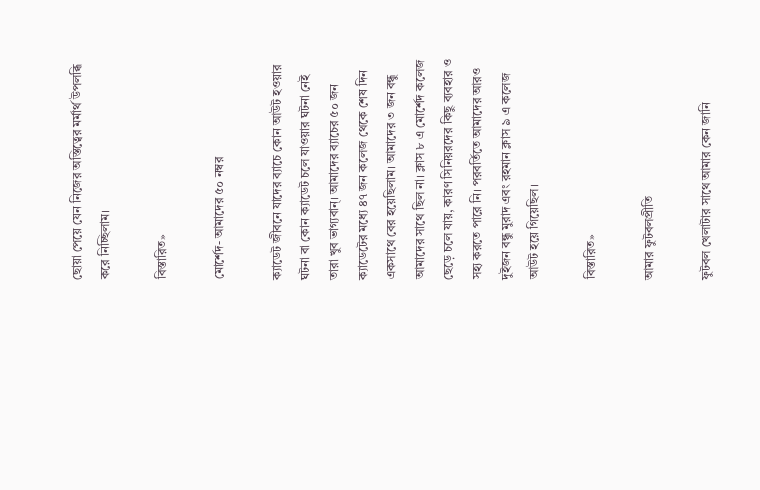ছোয়া পেয়ে যেন নিজের অস্তিত্বের মর্মার্থ উপলব্ধি করে নিচ্ছিলাম।

বিস্তারিত»

মোর্শেদ- আমাদের ৫০ নম্বর

ক্যাডেট জীবনে যাদের ব্যাচে কোন আউট হওয়ার ঘটনা বা কোন ক্যাডেট চলে যাওয়ার ঘটনা নেই তারা খুব ভাগ্যবান্‌। আমাদের ব্যাচের ৫০ জন ক্যাডেটের মধ্যে ৪৭ জন কলেজ থেকে শেষ দিন একসাথে বের হয়েছিলাম। আমাদের ৩ জন বন্ধু আমাদের সাথে ছিল না। ক্লাস ৮ এ মোর্শেদ কলেজ ছেড়ে চলে যায়, কারণ সিনিয়রদের কিছু ব্যবহার ও সহ্য করতে পারে নি। পরবর্তিতে আমাদের আরও দুইজন বন্ধু মুরাদ এবং রহমান ক্লাস ৯ এ কলেজ আউট হয়ে গিয়েছিল।

বিস্তারিত»

আমার ফুটবলপ্রীতি

ফুটবল খেলাটার সাথে আমার কেন জানি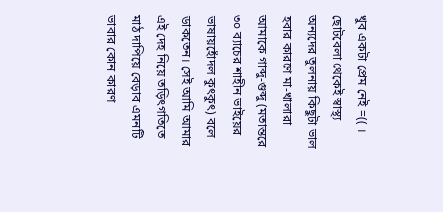খুব একটা প্রেম নেই =(( । ছোটবেলা থেকেই স্বাস্থ্য অন্যদের তুলনায় কিছুটা ভাল হবার কারণে মা-খালারা আমাকে গাব্দু-গুব্দু (মতান্তরে ৩০ ব্যাচের শাহীন ভাইয়ের ভাষায়হোঁদল কুৎকুৎ) বলে ডাকতেন। সেই আমি আমার এই দেহ নিয়ে তড়িৎগতিতে মাঠ দাপিয়ে বেড়াব এমনটি ভাবার কোন কারণ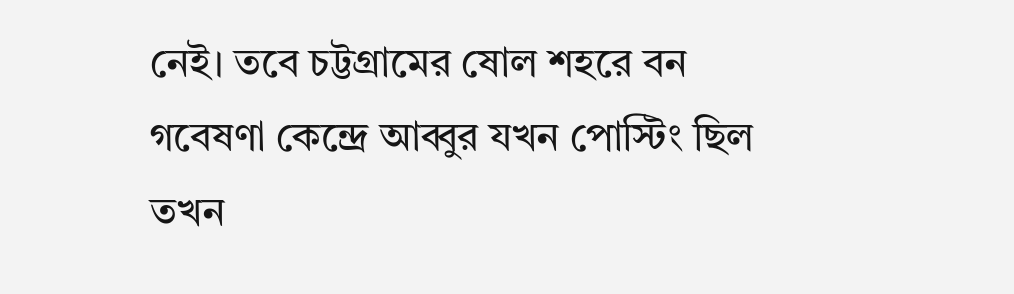নেই। তবে চট্টগ্রামের ষোল শহরে বন গবেষণা কেন্দ্রে আব্বুর যখন পোস্টিং ছিল তখন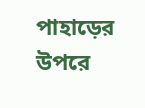পাহাড়ের উপরে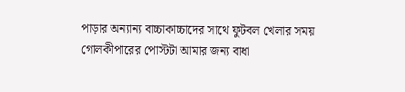পাড়ার অন্যান্য বাচ্চাকাচ্চাদের সাথে ফুটবল খেলার সময় গোলকীপারের পোস্টটা আমার জন্য বাধা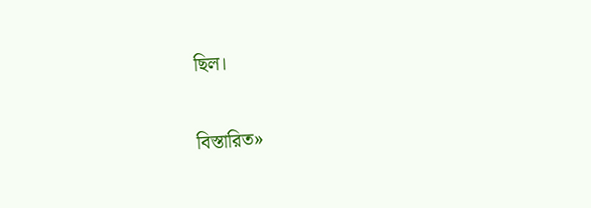ছিল।

বিস্তারিত»